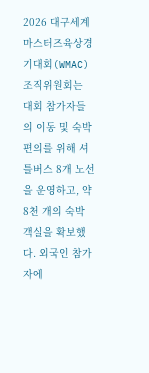2026 대구세계마스터즈육상경기대회(WMAC) 조직위원회는 대회 참가자들의 이동 및 숙박 편의를 위해 셔틀버스 8개 노선을 운영하고, 약 8천 개의 숙박 객실을 확보했다. 외국인 참가자에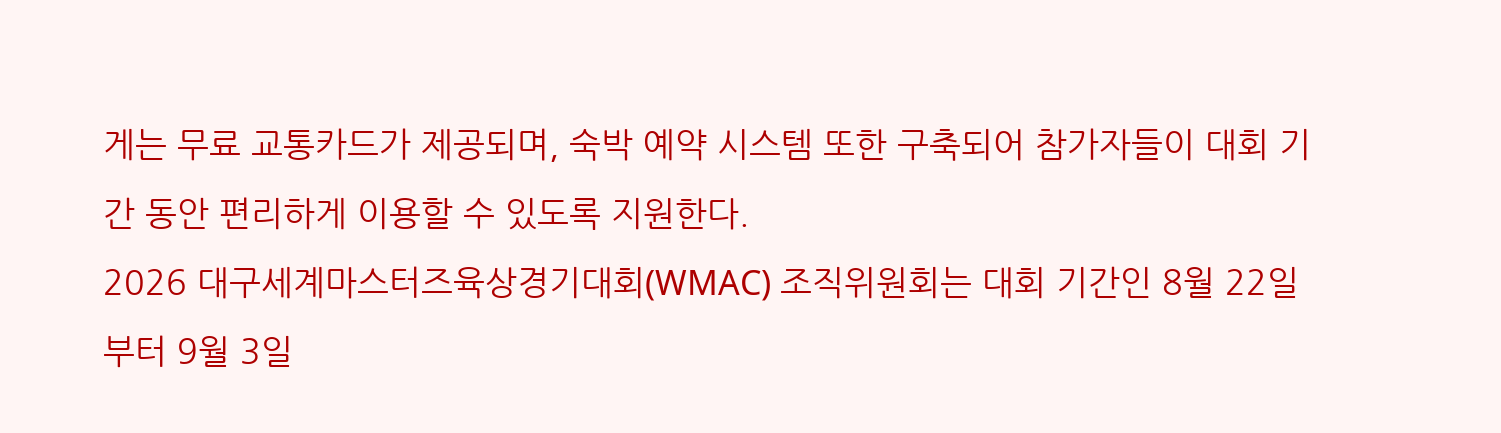게는 무료 교통카드가 제공되며, 숙박 예약 시스템 또한 구축되어 참가자들이 대회 기간 동안 편리하게 이용할 수 있도록 지원한다.
2026 대구세계마스터즈육상경기대회(WMAC) 조직위원회는 대회 기간인 8월 22일부터 9월 3일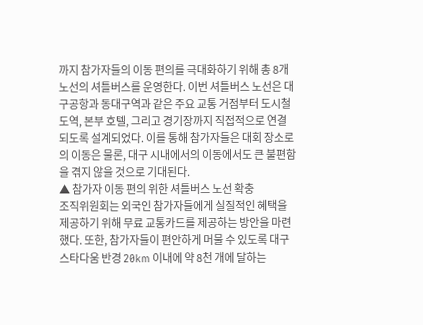까지 참가자들의 이동 편의를 극대화하기 위해 총 8개 노선의 셔틀버스를 운영한다. 이번 셔틀버스 노선은 대구공항과 동대구역과 같은 주요 교통 거점부터 도시철도역, 본부 호텔, 그리고 경기장까지 직접적으로 연결되도록 설계되었다. 이를 통해 참가자들은 대회 장소로의 이동은 물론, 대구 시내에서의 이동에서도 큰 불편함을 겪지 않을 것으로 기대된다.
▲ 참가자 이동 편의 위한 셔틀버스 노선 확충
조직위원회는 외국인 참가자들에게 실질적인 혜택을 제공하기 위해 무료 교통카드를 제공하는 방안을 마련했다. 또한, 참가자들이 편안하게 머물 수 있도록 대구스타다움 반경 20km 이내에 약 8천 개에 달하는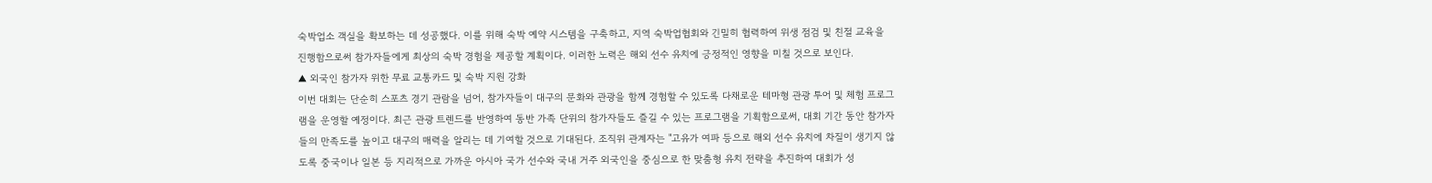숙박업소 객실을 확보하는 데 성공했다. 이를 위해 숙박 예약 시스템을 구축하고, 지역 숙박업협회와 긴밀히 협력하여 위생 점검 및 친절 교육을 진행함으로써 참가자들에게 최상의 숙박 경험을 제공할 계획이다. 이러한 노력은 해외 선수 유치에 긍정적인 영향을 미칠 것으로 보인다.
▲ 외국인 참가자 위한 무료 교통카드 및 숙박 지원 강화
이번 대회는 단순히 스포츠 경기 관람을 넘어, 참가자들이 대구의 문화와 관광을 함께 경험할 수 있도록 다채로운 테마형 관광 투어 및 체험 프로그램을 운영할 예정이다. 최근 관광 트렌드를 반영하여 동반 가족 단위의 참가자들도 즐길 수 있는 프로그램을 기획함으로써, 대회 기간 동안 참가자들의 만족도를 높이고 대구의 매력을 알리는 데 기여할 것으로 기대된다. 조직위 관계자는 "고유가 여파 등으로 해외 선수 유치에 차질이 생기지 않도록 중국이나 일본 등 지리적으로 가까운 아시아 국가 선수와 국내 거주 외국인을 중심으로 한 맞춤형 유치 전략을 추진하여 대회가 성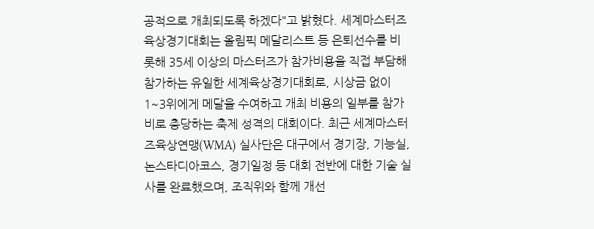공적으로 개최되도록 하겠다"고 밝혔다. 세계마스터즈육상경기대회는 올림픽 메달리스트 등 은퇴선수를 비롯해 35세 이상의 마스터즈가 참가비용을 직접 부담해 참가하는 유일한 세계육상경기대회로, 시상금 없이 1~3위에게 메달을 수여하고 개최 비용의 일부를 참가비로 충당하는 축제 성격의 대회이다. 최근 세계마스터즈육상연맹(WMA) 실사단은 대구에서 경기장, 기능실, 논스타디아코스, 경기일정 등 대회 전반에 대한 기술 실사를 완료했으며, 조직위와 함께 개선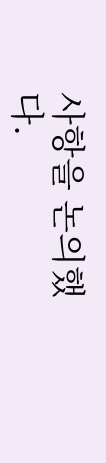사항을 논의했다.